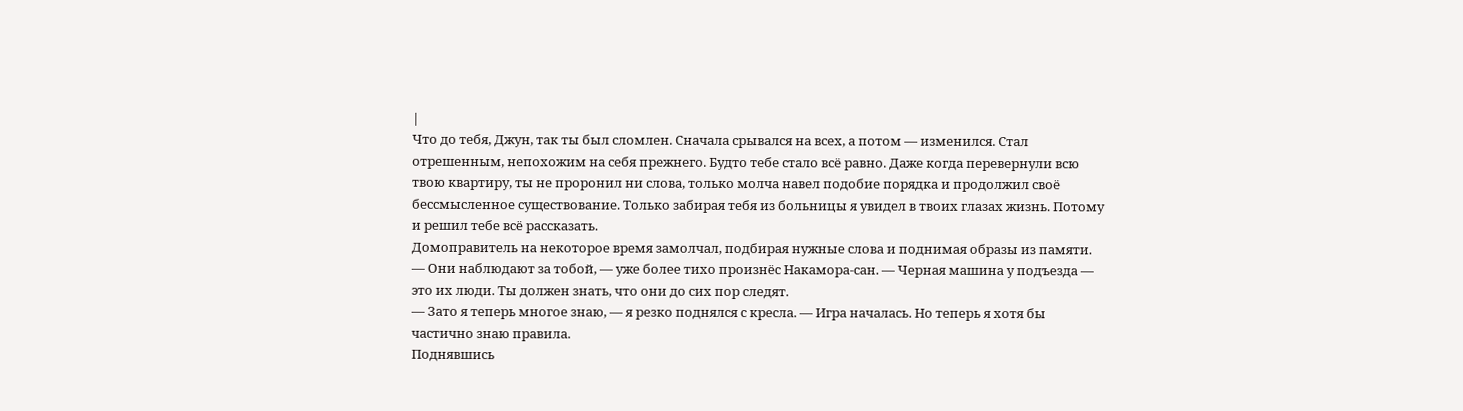|
Что до тебя, Джун, так ты был сломлен. Сначала срывался на всех, а потом — изменился. Стал отрешенным, непохожим на себя прежнего. Будто тебе стало всё равно. Даже когда перевернули всю твою квартиру, ты не проронил ни слова, только молча навел подобие порядка и продолжил своё бессмысленное существование. Только забирая тебя из больницы я увидел в твоих глазах жизнь. Потому и решил тебе всё рассказать.
Домоправитель на некоторое время замолчал, подбирая нужные слова и поднимая образы из памяти.
— Они наблюдают за тобой, — уже более тихо произнёс Накамора-сан. — Черная машина у подъезда — это их люди. Ты должен знать, что они до сих пор следят.
— Зато я теперь многое знаю, — я резко поднялся с кресла. — Игра началась. Но теперь я хотя бы частично знаю правила.
Поднявшись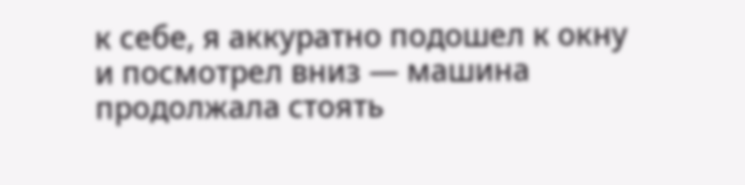к себе, я аккуратно подошел к окну и посмотрел вниз — машина продолжала стоять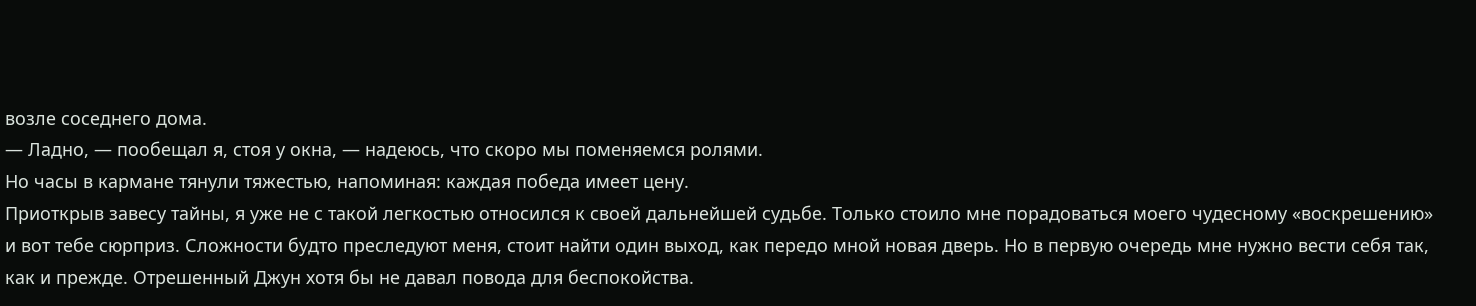возле соседнего дома.
— Ладно, — пообещал я, стоя у окна, — надеюсь, что скоро мы поменяемся ролями.
Но часы в кармане тянули тяжестью, напоминая: каждая победа имеет цену.
Приоткрыв завесу тайны, я уже не с такой легкостью относился к своей дальнейшей судьбе. Только стоило мне порадоваться моего чудесному «воскрешению» и вот тебе сюрприз. Сложности будто преследуют меня, стоит найти один выход, как передо мной новая дверь. Но в первую очередь мне нужно вести себя так, как и прежде. Отрешенный Джун хотя бы не давал повода для беспокойства.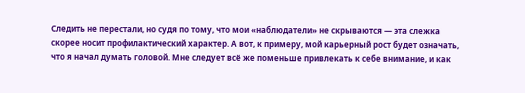Следить не перестали, но судя по тому, что мои «наблюдатели» не скрываются — эта слежка скорее носит профилактический характер. А вот, к примеру, мой карьерный рост будет означать, что я начал думать головой. Мне следует всё же поменьше привлекать к себе внимание, и как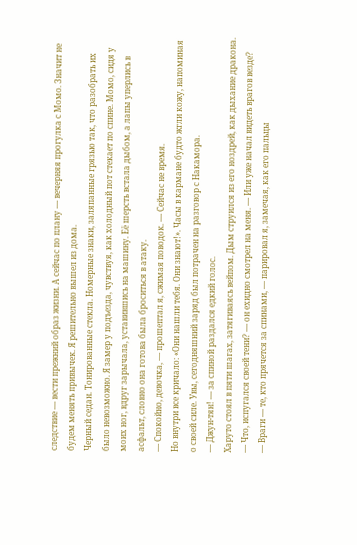следствие — вести прежний образ жизни. А сейчас по плану — вечерняя прогулка с Момо. Значит не будем менять привычек. Я решительно вышел из дома.
Черный седан. Тонированные стекла. Номерные знаки, заляпанные грязью так, что разобрать их было невозможно. Я замер у подъезда, чувствуя, как холодный пот стекает по спине. Момо, сидя у моих ног, вдруг зарычала, уставившись на машину. Её шерсть встала дыбом, а лапы уперлись в асфальт, словно она готова была броситься в атаку.
— Спокойно, девочка, — прошептал я, сжимая поводок. — Сейчас не время.
Но внутри все кричало: «Они нашли тебя. Они знают!». Часы в кармане будто жгли кожу, напоминая о своей силе. Увы, сегодняшний заряд был потрачен на разговор с Накамора.
— Джун-тян! — за спиной раздался едкий голос.
Харуто стоял в пяти шагах, затягиваясь вейпом. Дым струился из его ноздрей, как дыхание дракона.
— Что, испугался своей тени? — он ехидно смотрел на меня. — Или уже начал видеть врагов везде?
— Враги — те, кто прячется за спинами, — парировал я, замечая, как его пальцы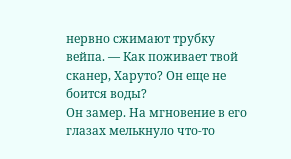нервно сжимают трубку вейпа. — Как поживает твой сканер, Харуто? Он еще не боится воды?
Он замер. На мгновение в его глазах мелькнуло что-то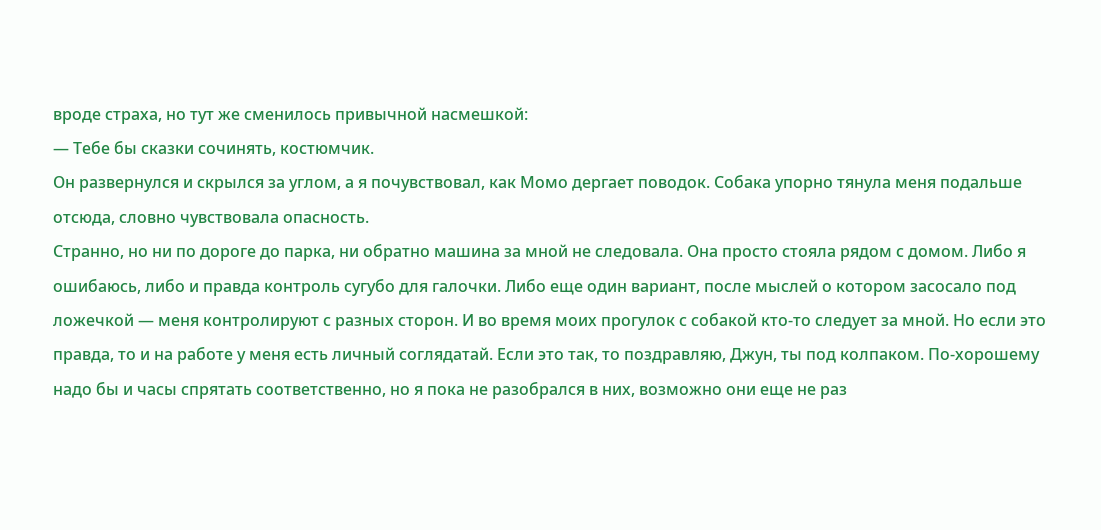вроде страха, но тут же сменилось привычной насмешкой:
— Тебе бы сказки сочинять, костюмчик.
Он развернулся и скрылся за углом, а я почувствовал, как Момо дергает поводок. Собака упорно тянула меня подальше отсюда, словно чувствовала опасность.
Странно, но ни по дороге до парка, ни обратно машина за мной не следовала. Она просто стояла рядом с домом. Либо я ошибаюсь, либо и правда контроль сугубо для галочки. Либо еще один вариант, после мыслей о котором засосало под ложечкой — меня контролируют с разных сторон. И во время моих прогулок с собакой кто-то следует за мной. Но если это правда, то и на работе у меня есть личный соглядатай. Если это так, то поздравляю, Джун, ты под колпаком. По-хорошему надо бы и часы спрятать соответственно, но я пока не разобрался в них, возможно они еще не раз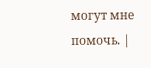могут мне помочь. |